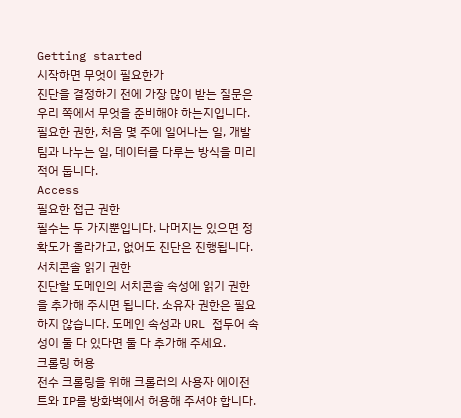Getting started
시작하면 무엇이 필요한가
진단을 결정하기 전에 가장 많이 받는 질문은 우리 쪽에서 무엇을 준비해야 하는지입니다. 필요한 권한, 처음 몇 주에 일어나는 일, 개발팀과 나누는 일, 데이터를 다루는 방식을 미리 적어 둡니다.
Access
필요한 접근 권한
필수는 두 가지뿐입니다. 나머지는 있으면 정확도가 올라가고, 없어도 진단은 진행됩니다.
서치콘솔 읽기 권한
진단할 도메인의 서치콘솔 속성에 읽기 권한을 추가해 주시면 됩니다. 소유자 권한은 필요하지 않습니다. 도메인 속성과 URL 접두어 속성이 둘 다 있다면 둘 다 추가해 주세요.
크롤링 허용
전수 크롤링을 위해 크롤러의 사용자 에이전트와 IP를 방화벽에서 허용해 주셔야 합니다.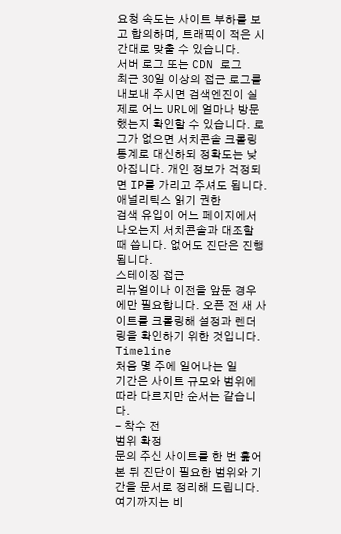요청 속도는 사이트 부하를 보고 합의하며, 트래픽이 적은 시간대로 맞출 수 있습니다.
서버 로그 또는 CDN 로그
최근 30일 이상의 접근 로그를 내보내 주시면 검색엔진이 실제로 어느 URL에 얼마나 방문했는지 확인할 수 있습니다. 로그가 없으면 서치콘솔 크롤링 통계로 대신하되 정확도는 낮아집니다. 개인 정보가 걱정되면 IP를 가리고 주셔도 됩니다.
애널리틱스 읽기 권한
검색 유입이 어느 페이지에서 나오는지 서치콘솔과 대조할 때 씁니다. 없어도 진단은 진행됩니다.
스테이징 접근
리뉴얼이나 이전을 앞둔 경우에만 필요합니다. 오픈 전 새 사이트를 크롤링해 설정과 렌더링을 확인하기 위한 것입니다.
Timeline
처음 몇 주에 일어나는 일
기간은 사이트 규모와 범위에 따라 다르지만 순서는 같습니다.
- 착수 전
범위 확정
문의 주신 사이트를 한 번 훑어본 뒤 진단이 필요한 범위와 기간을 문서로 정리해 드립니다. 여기까지는 비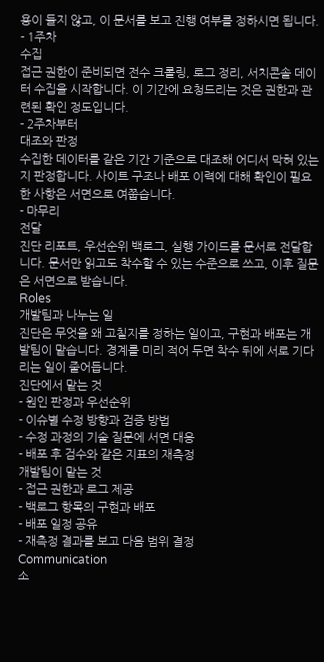용이 들지 않고, 이 문서를 보고 진행 여부를 정하시면 됩니다.
- 1주차
수집
접근 권한이 준비되면 전수 크롤링, 로그 정리, 서치콘솔 데이터 수집을 시작합니다. 이 기간에 요청드리는 것은 권한과 관련된 확인 정도입니다.
- 2주차부터
대조와 판정
수집한 데이터를 같은 기간 기준으로 대조해 어디서 막혀 있는지 판정합니다. 사이트 구조나 배포 이력에 대해 확인이 필요한 사항은 서면으로 여쭙습니다.
- 마무리
전달
진단 리포트, 우선순위 백로그, 실행 가이드를 문서로 전달합니다. 문서만 읽고도 착수할 수 있는 수준으로 쓰고, 이후 질문은 서면으로 받습니다.
Roles
개발팀과 나누는 일
진단은 무엇을 왜 고칠지를 정하는 일이고, 구현과 배포는 개발팀이 맡습니다. 경계를 미리 적어 두면 착수 뒤에 서로 기다리는 일이 줄어듭니다.
진단에서 맡는 것
- 원인 판정과 우선순위
- 이슈별 수정 방향과 검증 방법
- 수정 과정의 기술 질문에 서면 대응
- 배포 후 검수와 같은 지표의 재측정
개발팀이 맡는 것
- 접근 권한과 로그 제공
- 백로그 항목의 구현과 배포
- 배포 일정 공유
- 재측정 결과를 보고 다음 범위 결정
Communication
소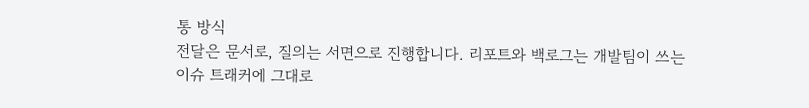통 방식
전달은 문서로, 질의는 서면으로 진행합니다. 리포트와 백로그는 개발팀이 쓰는 이슈 트래커에 그대로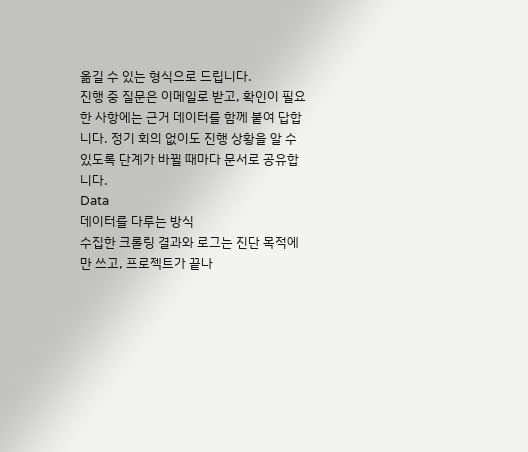옮길 수 있는 형식으로 드립니다.
진행 중 질문은 이메일로 받고, 확인이 필요한 사항에는 근거 데이터를 함께 붙여 답합니다. 정기 회의 없이도 진행 상황을 알 수 있도록 단계가 바뀔 때마다 문서로 공유합니다.
Data
데이터를 다루는 방식
수집한 크롤링 결과와 로그는 진단 목적에만 쓰고, 프로젝트가 끝나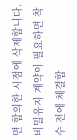면 합의한 시점에 삭제합니다. 비밀유지 계약이 필요하면 착수 전에 체결합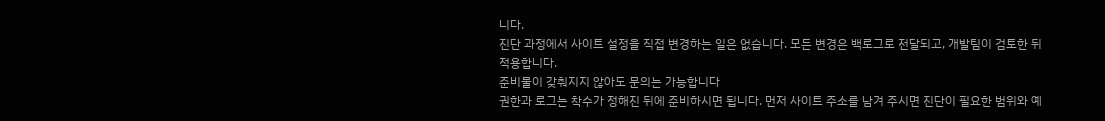니다.
진단 과정에서 사이트 설정을 직접 변경하는 일은 없습니다. 모든 변경은 백로그로 전달되고, 개발팀이 검토한 뒤 적용합니다.
준비물이 갖춰지지 않아도 문의는 가능합니다
권한과 로그는 착수가 정해진 뒤에 준비하시면 됩니다. 먼저 사이트 주소를 남겨 주시면 진단이 필요한 범위와 예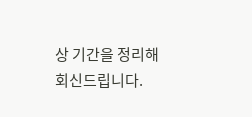상 기간을 정리해 회신드립니다.